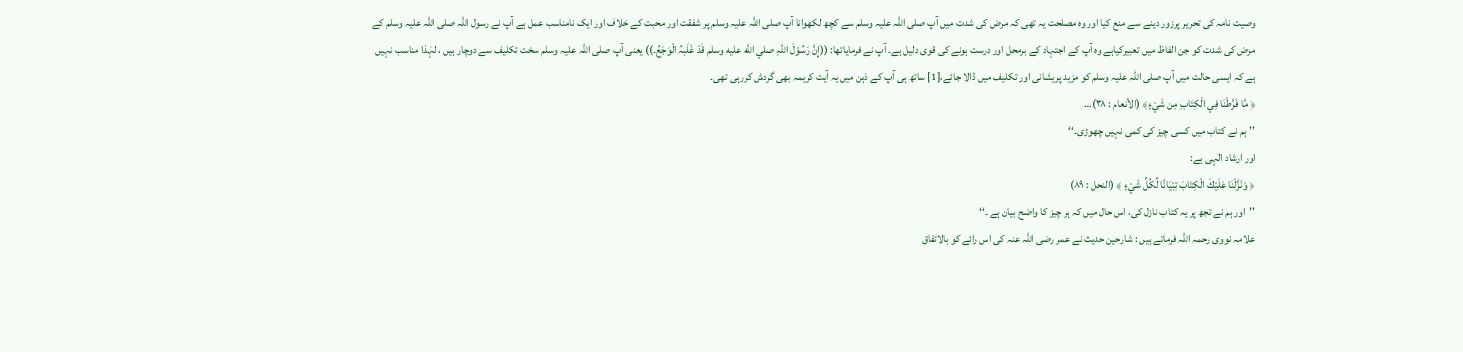وصیت نامہ کی تحریر پرزور دینے سے منع کیا اور وہ مصلحت یہ تھی کہ مرض کی شدت میں آپ صلی اللہ علیہ وسلم سے کچھ لکھوانا آپ صلی اللہ علیہ وسلم پر شفقت اور محبت کے خلاف اور ایک نامناسب عمل ہے آپ نے رسول اللہ صلی اللہ علیہ وسلم کے مرض کی شدت کو جن الفاظ میں تعبیرکیاہے وہ آپ کے اجتہاد کے برمحل اور درست ہونے کی قوی دلیل ہے۔ آپ نے فرمایاتھا: ((إِنَّ رَسُوْلَ اللّٰہِ صلي اللّٰه عليه وسلم قَدْ غَلَبہُ الْوَجَعُ۔)) یعنی آپ صلی اللہ علیہ وسلم سخت تکلیف سے دوچار ہیں ، لہٰذا مناسب نہیں ہے کہ ایسی حالت میں آپ صلی اللہ علیہ وسلم کو مزید پریشانی اور تکلیف میں ڈالا جائے،[1] ساتھ ہی آپ کے ذہن میں یہ آیت کریمہ بھی گردش کررہی تھی۔
﴿ مَّا فَرَّطْنَا فِي الْكِتَابِ مِن شَيْءٍ﴾ (الأنعام : ۳۸)…
’’ہم نے کتاب میں کسی چیز کی کمی نہیں چھوڑی۔‘‘
اور ارشاد الٰہی ہے:
﴿ وَنَزَّلْنَا عَلَيْكَ الْكِتَابَ تِبْيَانًا لِّكُلِّ شَيْءٍ ﴾ (النحل : ۸۹)
’’اور ہم نے تجھ پر یہ کتاب نازل کی، اس حال میں کہ ہر چیز کا واضح بیان ہے ۔‘‘
علامہ نووی رحمہ اللہ فرماتے ہیں : شارحین حدیث نے عمر رضی اللہ عنہ کی اس رائے کو بالاتفاق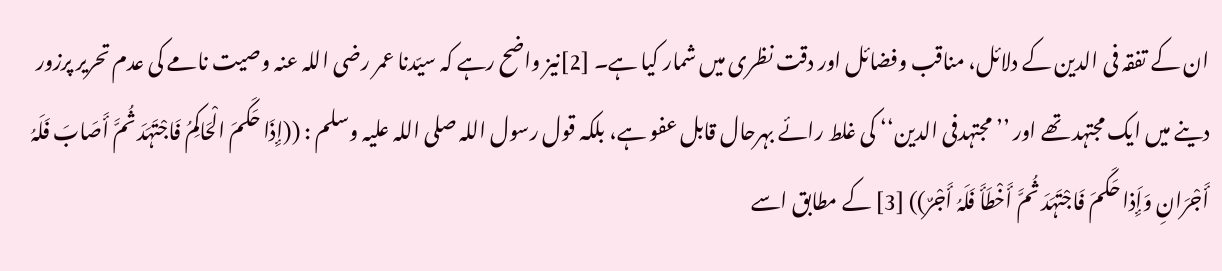ان کے تفقہ فی الدین کے دلائل، مناقب وفضائل اور دقت نظری میں شمار کیا ہے۔ [2]نیز واضح رہے کہ سیّدنا عمر رضی اللہ عنہ وصیت نامے کی عدم تحریر پرزور دینے میں ایک مجتہد تھے اور ’’مجتہدفی الدین‘‘ کی غلط رائے بہرحال قابل عفو ہے، بلکہ قول رسول اللہ صلی اللہ علیہ وسلم : ((إِذَا حَکَمَ الْحَاکِمُ فَاجْتَہَدَ ثُمَّ أَصَابَ فَلَہُ أَجْرَانِ وَإَِذا حَکَمَ فَاجْتَہَدَ ثُمَّ أَخْطَأَ فَلَہُ أَجْرٌ)) [3] کے مطابق اسے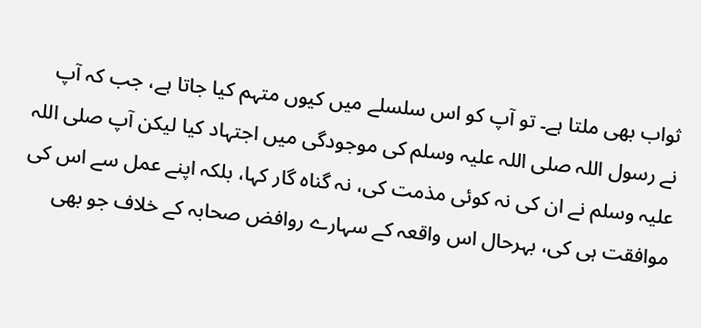ثواب بھی ملتا ہے۔ تو آپ کو اس سلسلے میں کیوں متہم کیا جاتا ہے، جب کہ آپ نے رسول اللہ صلی اللہ علیہ وسلم کی موجودگی میں اجتہاد کیا لیکن آپ صلی اللہ علیہ وسلم نے ان کی نہ کوئی مذمت کی، نہ گناہ گار کہا، بلکہ اپنے عمل سے اس کی موافقت ہی کی، بہرحال اس واقعہ کے سہارے روافض صحابہ کے خلاف جو بھی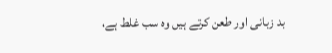بد زبانی اور طعن کرتے ہیں وہ سب غلط ہے،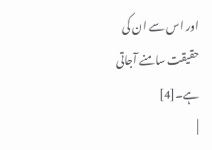اور اس سے ان کی حقیقت سامنے آجاتی ہے۔[4]
|